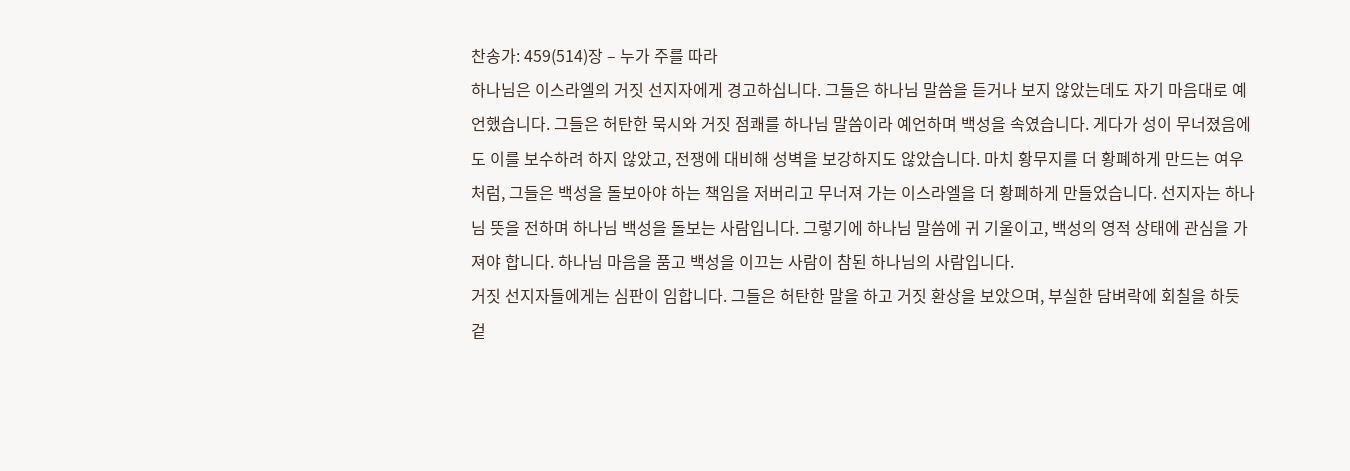찬송가: 459(514)장 – 누가 주를 따라
하나님은 이스라엘의 거짓 선지자에게 경고하십니다. 그들은 하나님 말씀을 듣거나 보지 않았는데도 자기 마음대로 예언했습니다. 그들은 허탄한 묵시와 거짓 점쾌를 하나님 말씀이라 예언하며 백성을 속였습니다. 게다가 성이 무너졌음에도 이를 보수하려 하지 않았고, 전쟁에 대비해 성벽을 보강하지도 않았습니다. 마치 황무지를 더 황폐하게 만드는 여우처럼, 그들은 백성을 돌보아야 하는 책임을 저버리고 무너져 가는 이스라엘을 더 황폐하게 만들었습니다. 선지자는 하나님 뜻을 전하며 하나님 백성을 돌보는 사람입니다. 그렇기에 하나님 말씀에 귀 기울이고, 백성의 영적 상태에 관심을 가져야 합니다. 하나님 마음을 품고 백성을 이끄는 사람이 참된 하나님의 사람입니다.
거짓 선지자들에게는 심판이 임합니다. 그들은 허탄한 말을 하고 거짓 환상을 보았으며, 부실한 담벼락에 회칠을 하듯 겉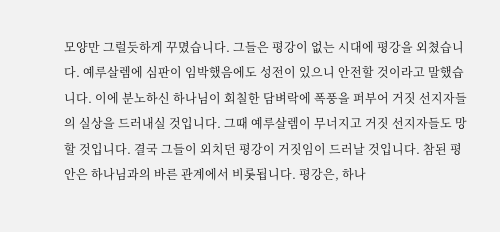모양만 그럴듯하게 꾸몄습니다. 그들은 평강이 없는 시대에 평강을 외쳤습니다. 예루살렘에 심판이 임박했음에도 성전이 있으니 안전할 것이라고 말했습니다. 이에 분노하신 하나님이 회칠한 담벼락에 폭풍을 퍼부어 거짓 선지자들의 실상을 드러내실 것입니다. 그때 예루살렘이 무너지고 거짓 선지자들도 망할 것입니다. 결국 그들이 외치던 평강이 거짓임이 드러날 것입니다. 참된 평안은 하나님과의 바른 관계에서 비롯됩니다. 평강은, 하나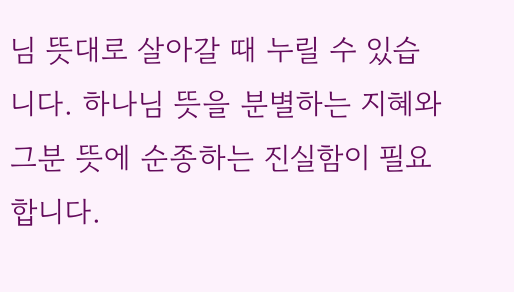님 뜻대로 살아갈 때 누릴 수 있습니다. 하나님 뜻을 분별하는 지혜와 그분 뜻에 순종하는 진실함이 필요합니다.